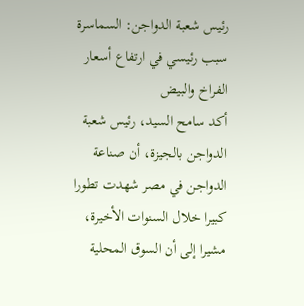رئيس شعبة الدواجن: السماسرة سبب رئيسي في ارتفاع أسعار الفراخ والبيض
أكد سامح السيد، رئيس شعبة الدواجن بالجيزة، أن صناعة الدواجن في مصر شهدت تطورا كبيرا خلال السنوات الأخيرة، مشيرا إلى أن السوق المحلية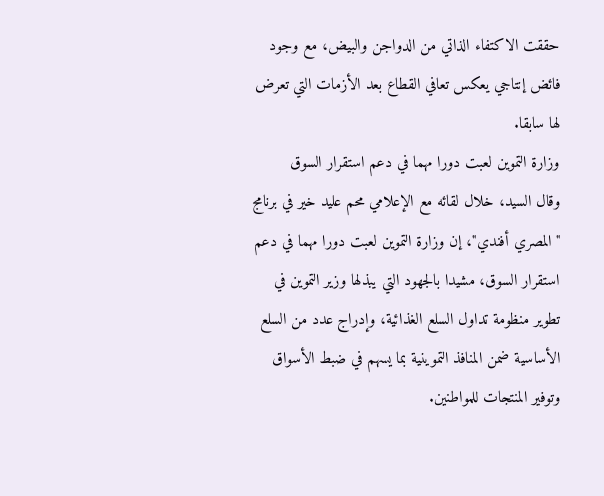حققت الاكتفاء الذاتي من الدواجن والبيض، مع وجود فائض إنتاجي يعكس تعافي القطاع بعد الأزمات التي تعرض لها سابقا.
وزارة التموين لعبت دورا مهما في دعم استقرار السوق
وقال السيد، خلال لقائه مع الإعلامي محم عليد خير في برنامج "المصري أفندي"، إن وزارة التموين لعبت دورا مهما في دعم استقرار السوق، مشيدا بالجهود التي يبذلها وزير التموين في تطوير منظومة تداول السلع الغذائية، وإدراج عدد من السلع الأساسية ضمن المنافذ التموينية بما يسهم في ضبط الأسواق وتوفير المنتجات للمواطنين.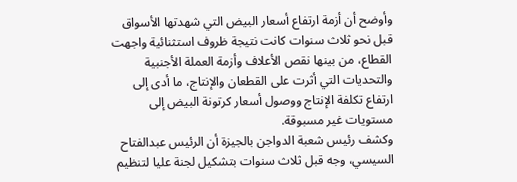وأوضح أن أزمة ارتفاع أسعار البيض التي شهدتها الأسواق قبل نحو ثلاث سنوات كانت نتيجة ظروف استثنائية واجهت القطاع، من بينها نقص الأعلاف وأزمة العملة الأجنبية والتحديات التي أثرت على القطعان والإنتاج، ما أدى إلى ارتفاع تكلفة الإنتاج ووصول أسعار كرتونة البيض إلى مستويات غير مسبوقة.
وكشف رئيس شعبة الدواجن بالجيزة أن الرئيس عبدالفتاح السيسي، وجه قبل ثلاث سنوات بتشكيل لجنة عليا لتنظيم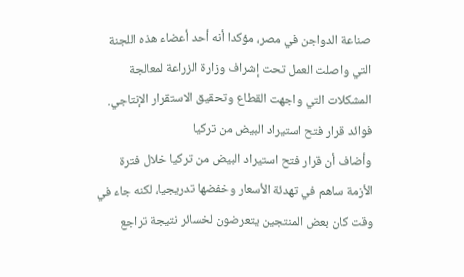صناعة الدواجن في مصر، مؤكدا أنه أحد أعضاء هذه اللجنة التي واصلت العمل تحت إشراف وزارة الزراعة لمعالجة المشكلات التي واجهت القطاع وتحقيق الاستقرار الإنتاجي.
فوائد قرار فتح استيراد البيض من تركيا
وأضاف أن قرار فتح استيراد البيض من تركيا خلال فترة الأزمة ساهم في تهدئة الأسعار وخفضها تدريجيا، لكنه جاء في وقت كان بعض المنتجين يتعرضون لخسائر نتيجة تراجع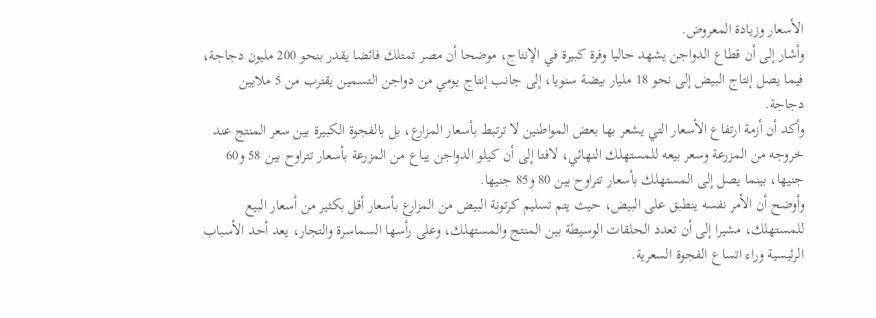الأسعار وزيادة المعروض.
وأشار إلى أن قطاع الدواجن يشهد حاليا وفرة كبيرة في الإنتاج، موضحا أن مصر تمتلك فائضا يقدر بنحو 200 مليون دجاجة، فيما يصل إنتاج البيض إلى نحو 18 مليار بيضة سنويا، إلى جانب إنتاج يومي من دواجن التسمين يقترب من 5 ملايين دجاجة.
وأكد أن أزمة ارتفاع الأسعار التي يشعر بها بعض المواطنين لا ترتبط بأسعار المزارع، بل بالفجوة الكبيرة بين سعر المنتج عند خروجه من المزرعة وسعر بيعه للمستهلك النهائي، لافتا إلى أن كيلو الدواجن يباع من المزرعة بأسعار تتراوح بين 58 و60 جنيها، بينما يصل إلى المستهلك بأسعار تتراوح بين 80 و85 جنيها.
وأوضح أن الأمر نفسه ينطبق على البيض، حيث يتم تسليم كرتونة البيض من المزارع بأسعار أقل بكثير من أسعار البيع للمستهلك، مشيرا إلى أن تعدد الحلقات الوسيطة بين المنتج والمستهلك، وعلى رأسها السماسرة والتجار، يعد أحد الأسباب الرئيسية وراء اتساع الفجوة السعرية.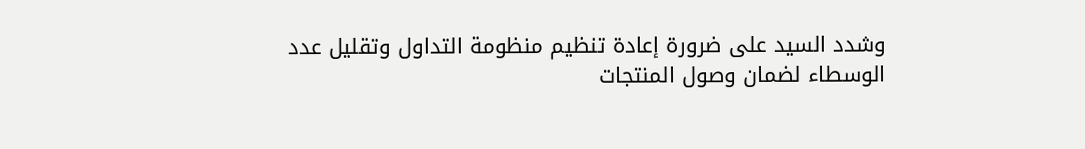وشدد السيد على ضرورة إعادة تنظيم منظومة التداول وتقليل عدد الوسطاء لضمان وصول المنتجات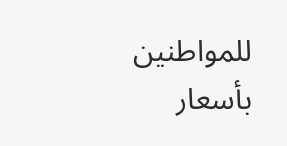للمواطنين بأسعار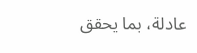عادلة، بما يحقق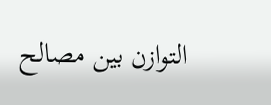التوازن بين مصالح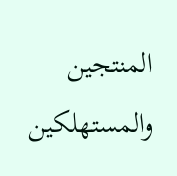المنتجين والمستهلكين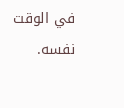في الوقت نفسه.